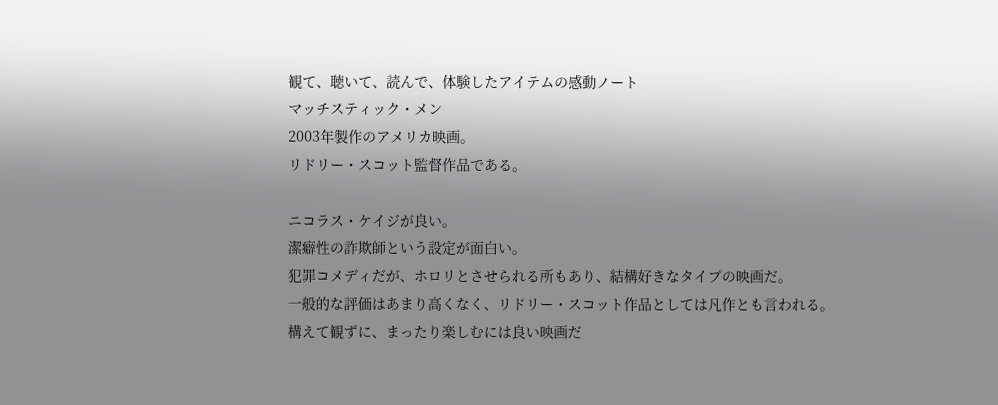観て、聴いて、読んで、体験したアイテムの感動ノート
マッチスティック・メン
2003年製作のアメリカ映画。
リドリー・スコット監督作品である。

ニコラス・ケイジが良い。
潔癖性の詐欺師という設定が面白い。
犯罪コメディだが、ホロリとさせられる所もあり、結構好きなタイプの映画だ。
一般的な評価はあまり高くなく、リドリー・スコット作品としては凡作とも言われる。
構えて観ずに、まったり楽しむには良い映画だ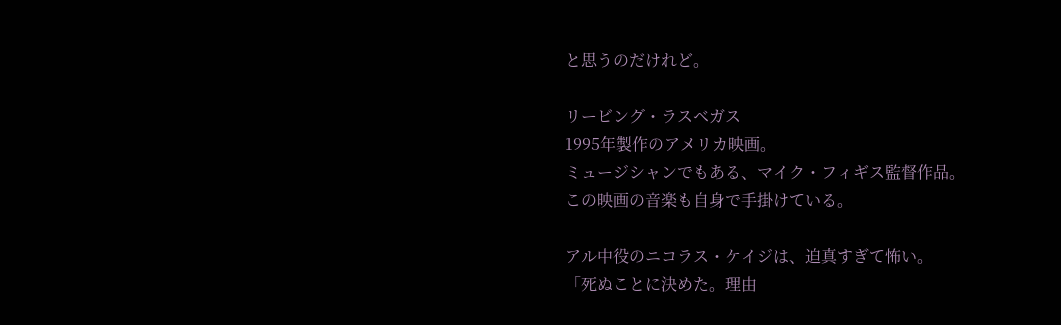と思うのだけれど。

リービング・ラスベガス
1995年製作のアメリカ映画。
ミュージシャンでもある、マイク・フィギス監督作品。
この映画の音楽も自身で手掛けている。

アル中役のニコラス・ケイジは、迫真すぎて怖い。
「死ぬことに決めた。理由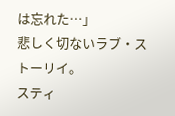は忘れた…」
悲しく切ないラブ・ストーリイ。
スティ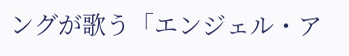ングが歌う「エンジェル・ア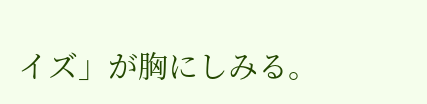イズ」が胸にしみる。